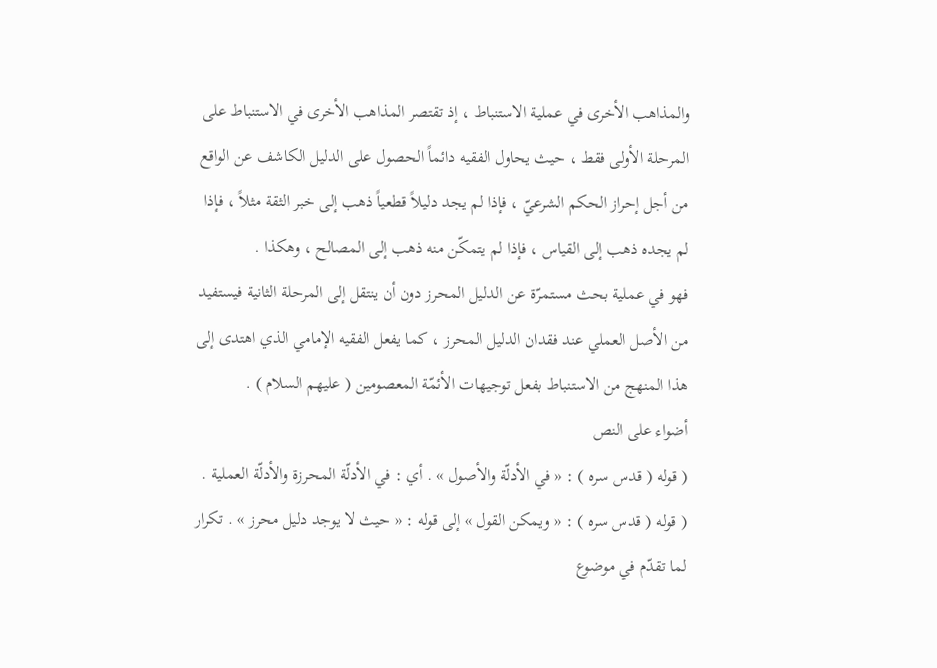والمذاهب الأخرى في عملية الاستنباط ، إذ تقتصر المذاهب الأخرى في الاستنباط على المرحلة الأولى فقط ، حيث يحاول الفقيه دائماً الحصول على الدليل الكاشف عن الواقع من أجل إحراز الحكم الشرعيّ ، فإذا لم يجد دليلاً قطعياً ذهب إلى خبر الثقة مثلاً ، فإذا لم يجده ذهب إلى القياس ، فإذا لم يتمكّن منه ذهب إلى المصالح ، وهكذا .
فهو في عملية بحث مستمرّة عن الدليل المحرز دون أن ينتقل إلى المرحلة الثانية فيستفيد من الأصل العملي عند فقدان الدليل المحرز ، كما يفعل الفقيه الإمامي الذي اهتدى إلى هذا المنهج من الاستنباط بفعل توجيهات الأئمّة المعصومين ( عليهم السلام ) .
أضواء على النص
( قوله ( قدس سره ) : « في الأدلّة والأصول » . أي : في الأدلّة المحرزة والأدلّة العملية .
( قوله ( قدس سره ) : « ويمكن القول » إلى قوله : « حيث لا يوجد دليل محرز » . تكرار لما تقدّم في موضوع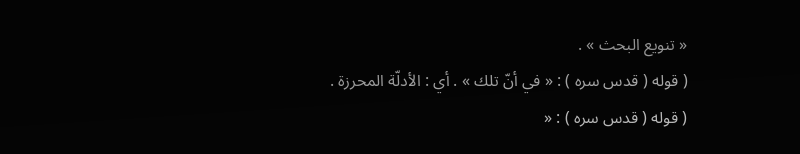« تنويع البحث » .
( قوله ( قدس سره ) : « في أنّ تلك » . أي : الأدلّة المحرزة .
( قوله ( قدس سره ) : «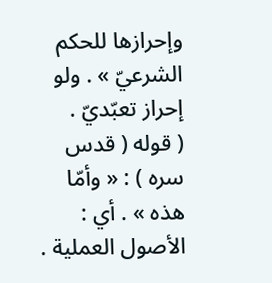وإحرازها للحكم الشرعيّ » . ولو إحراز تعبّديّ .
( قوله ( قدس سره ) : « وأمّا هذه » . أي : الأصول العملية .